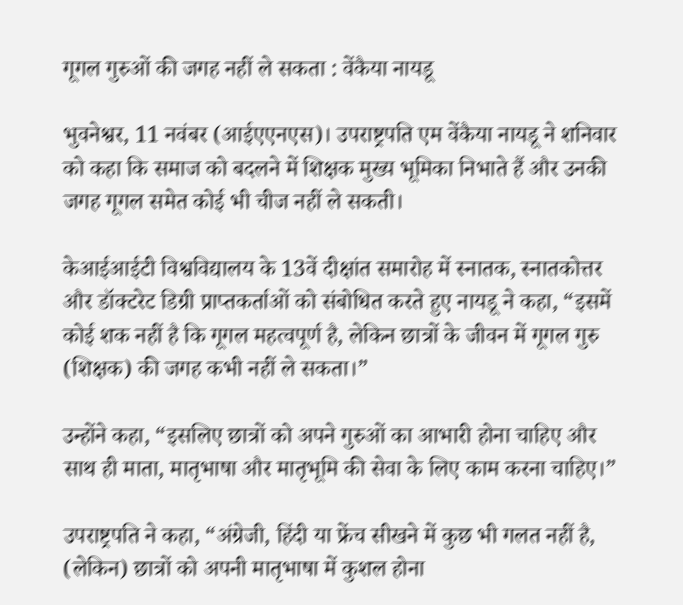गूगल गुरुओं की जगह नहीं ले सकता : वेंकैया नायडू

भुवनेश्वर, 11 नवंबर (आईएएनएस)। उपराष्ट्रपति एम वेंकैया नायडू ने शनिवार को कहा कि समाज को बदलने में शिक्षक मुख्य भूमिका निभाते हैं और उनकी जगह गूगल समेत कोई भी चीज नहीं ले सकती।

केआईआईटी विश्वविद्यालय के 13वें दीक्षांत समारोह में स्नातक, स्नातकोत्तर और डॉक्टरेट डिग्री प्राप्तकर्ताओं को संबोधित करते हुए नायडू ने कहा, “इसमें कोई शक नहीं है कि गूगल महत्वपूर्ण है, लेकिन छात्रों के जीवन में गूगल गुरु (शिक्षक) की जगह कभी नहीं ले सकता।”

उन्होंने कहा, “इसलिए छात्रों को अपने गुरुओं का आभारी होना चाहिए और साथ ही माता, मातृभाषा और मातृभूमि की सेवा के लिए काम करना चाहिए।”

उपराष्ट्रपति ने कहा, “अंग्रेजी, हिंदी या फ्रेंच सीखने में कुछ भी गलत नहीं है, (लेकिन) छात्रों को अपनी मातृभाषा में कुशल होना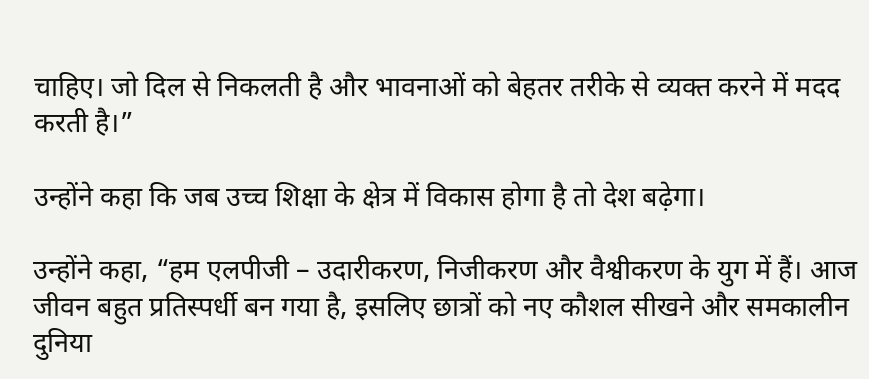चाहिए। जो दिल से निकलती है और भावनाओं को बेहतर तरीके से व्यक्त करने में मदद करती है।”

उन्होंने कहा कि जब उच्च शिक्षा के क्षेत्र में विकास होगा है तो देश बढ़ेगा।

उन्होंने कहा, “हम एलपीजी – उदारीकरण, निजीकरण और वैश्वीकरण के युग में हैं। आज जीवन बहुत प्रतिस्पर्धी बन गया है, इसलिए छात्रों को नए कौशल सीखने और समकालीन दुनिया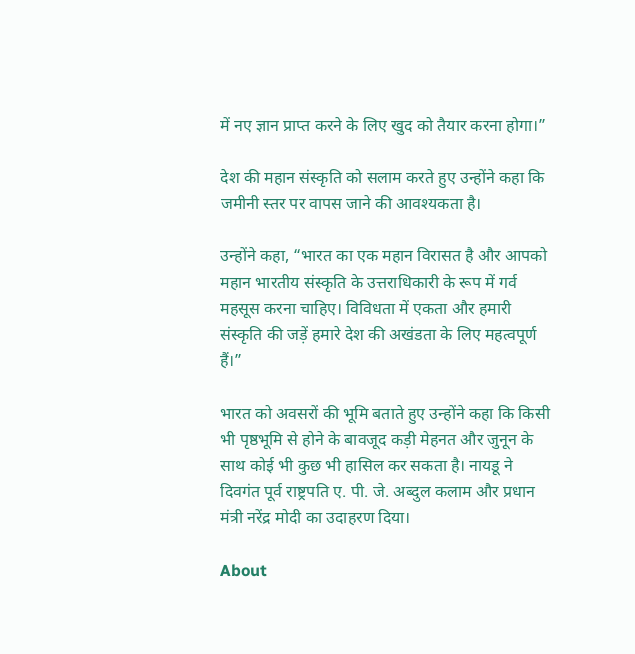में नए ज्ञान प्राप्त करने के लिए खुद को तैयार करना होगा।”

देश की महान संस्कृति को सलाम करते हुए उन्होंने कहा कि जमीनी स्तर पर वापस जाने की आवश्यकता है।

उन्होंने कहा, “भारत का एक महान विरासत है और आपको महान भारतीय संस्कृति के उत्तराधिकारी के रूप में गर्व महसूस करना चाहिए। विविधता में एकता और हमारी संस्कृति की जड़ें हमारे देश की अखंडता के लिए महत्वपूर्ण हैं।”

भारत को अवसरों की भूमि बताते हुए उन्होंने कहा कि किसी भी पृष्ठभूमि से होने के बावजूद कड़ी मेहनत और जुनून के साथ कोई भी कुछ भी हासिल कर सकता है। नायडू ने दिवगंत पूर्व राष्ट्रपति ए. पी. जे. अब्दुल कलाम और प्रधान मंत्री नरेंद्र मोदी का उदाहरण दिया।

About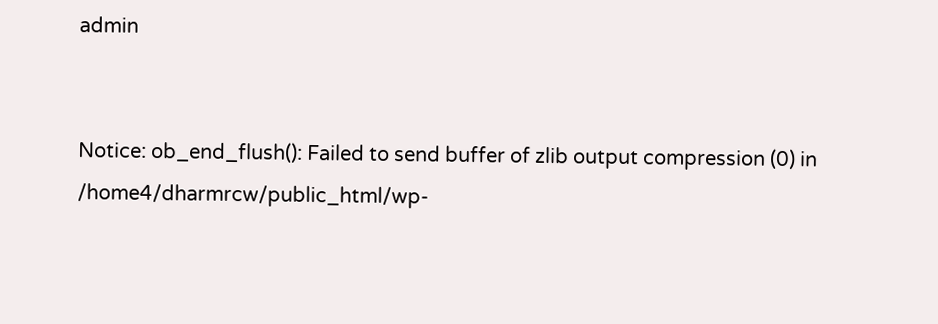admin


Notice: ob_end_flush(): Failed to send buffer of zlib output compression (0) in /home4/dharmrcw/public_html/wp-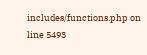includes/functions.php on line 5493